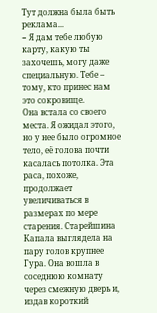Тут должна была быть реклама...
− Я дам тебе любую карту, какую ты захочешь, могу даже специальную. Тебе – тому, кто принес нам это сокровище.
Она встала со своего места. Я ожидал этого, но у нее было огромное тело, её голова почти касалась потолка. Эта раса, похоже, продолжает увеличиваться в размерах по мере старения. Старейшина Капала выглядела на пару голов крупнее Гура. Она вошла в соседнюю комнату через смежную дверь и, издав короткий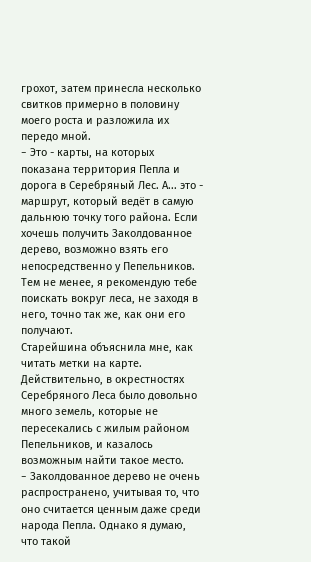грохот, затем принесла несколько свитков примерно в половину моего роста и разложила их передо мной.
− Это - карты, на которых показана территория Пепла и дорога в Серебряный Лес. А... это - маршрут, который ведёт в самую дальнюю точку того района. Если хочешь получить Заколдованное дерево, возможно взять его непосредственно у Пепельников. Тем не менее, я рекомендую тебе поискать вокруг леса, не заходя в него, точно так же, как они его получают.
Старейшина объяснила мне, как читать метки на карте. Действительно, в окрестностях Серебряного Леса было довольно много земель, которые не пересекались с жилым районом Пепельников, и казалось возможным найти такое место.
− Заколдованное дерево не очень распространено, учитывая то, что оно считается ценным даже среди народа Пепла. Однако я думаю, что такой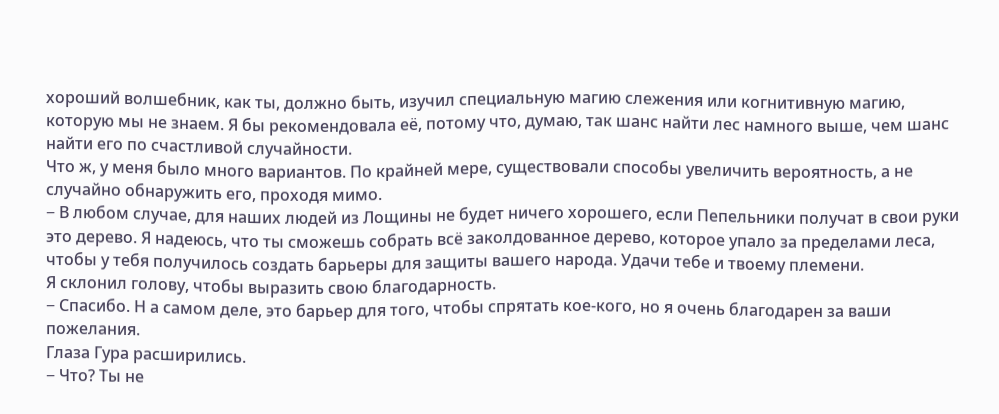хороший волшебник, как ты, должно быть, изучил специальную магию слежения или когнитивную магию, которую мы не знаем. Я бы рекомендовала её, потому что, думаю, так шанс найти лес намного выше, чем шанс найти его по счастливой случайности.
Что ж, у меня было много вариантов. По крайней мере, существовали способы увеличить вероятность, а не случайно обнаружить его, проходя мимо.
− В любом случае, для наших людей из Лощины не будет ничего хорошего, если Пепельники получат в свои руки это дерево. Я надеюсь, что ты сможешь собрать всё заколдованное дерево, которое упало за пределами леса, чтобы у тебя получилось создать барьеры для защиты вашего народа. Удачи тебе и твоему племени.
Я склонил голову, чтобы выразить свою благодарность.
− Спасибо. Н а самом деле, это барьер для того, чтобы спрятать кое-кого, но я очень благодарен за ваши пожелания.
Глаза Гура расширились.
− Что? Ты не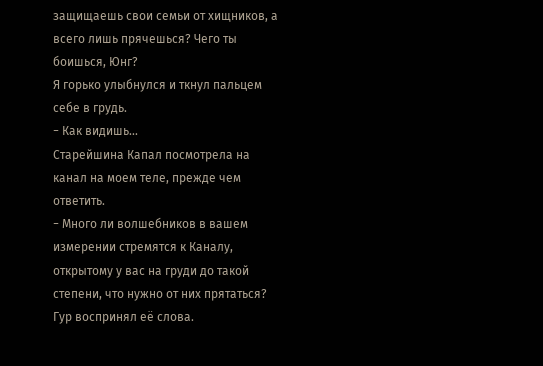защищаешь свои семьи от хищников, а всего лишь прячешься? Чего ты боишься, Юнг?
Я горько улыбнулся и ткнул пальцем себе в грудь.
− Как видишь...
Старейшина Капал посмотрела на канал на моем теле, прежде чем ответить.
− Много ли волшебников в вашем измерении стремятся к Каналу, открытому у вас на груди до такой степени, что нужно от них прятаться?
Гур воспринял её слова.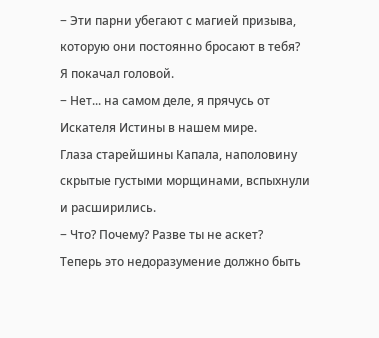− Эти парни убегают с магией призыва, которую они постоянно бросают в тебя?
Я покачал головой.
− Нет... на самом деле, я прячусь от Искателя Истины в нашем мире.
Глаза старейшины Капала, наполовину скрытые густыми морщинами, вспыхнули и расширились.
− Что? Почему? Разве ты не аскет?
Теперь это недоразумение должно быть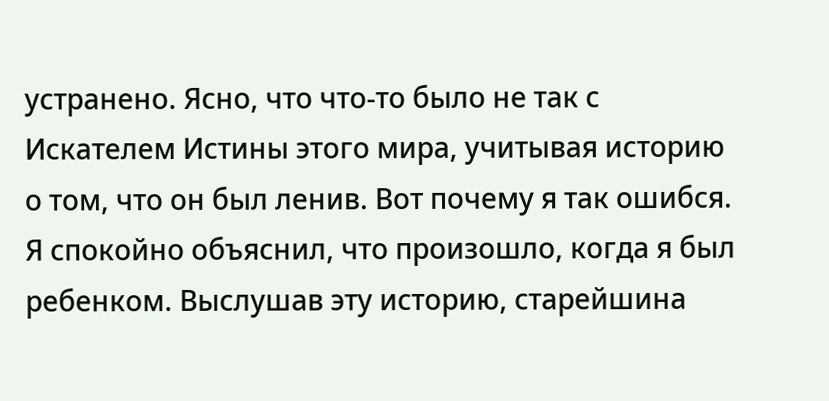устранено. Ясно, что что-то было не так с Искателем Истины этого мира, учитывая историю о том, что он был ленив. Вот почему я так ошибся. Я спокойно объяснил, что произошло, когда я был ребенком. Выслушав эту историю, старейшина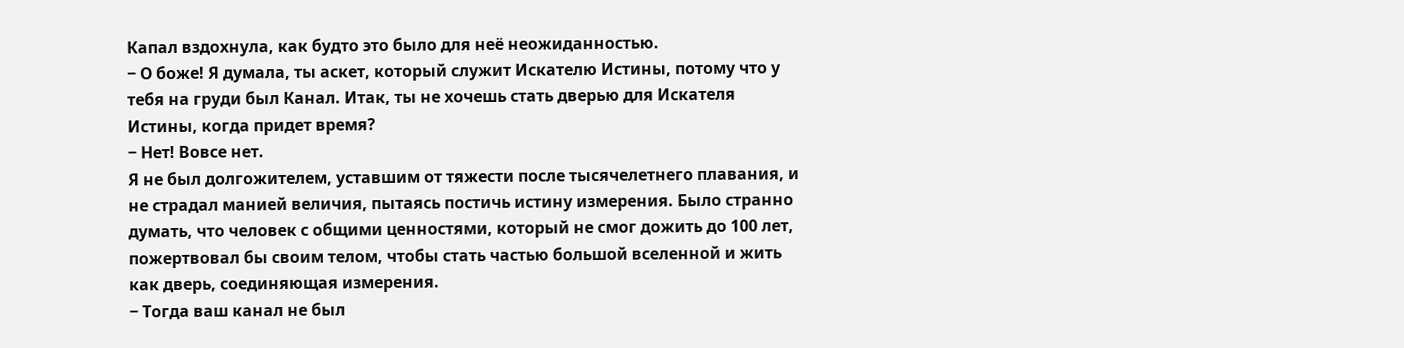Капал вздохнула, как будто это было для неё неожиданностью.
− О боже! Я думала, ты аскет, который служит Искателю Истины, потому что у тебя на груди был Канал. Итак, ты не хочешь стать дверью для Искателя Истины, когда придет время?
− Нет! Вовсе нет.
Я не был долгожителем, уставшим от тяжести после тысячелетнего плавания, и не страдал манией величия, пытаясь постичь истину измерения. Было странно думать, что человек с общими ценностями, который не смог дожить до 100 лет, пожертвовал бы своим телом, чтобы стать частью большой вселенной и жить как дверь, соединяющая измерения.
− Тогда ваш канал не был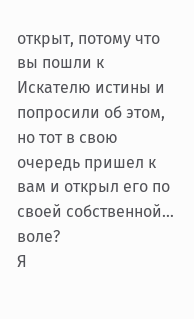открыт, потому что вы пошли к Искателю истины и попросили об этом, но тот в свою очередь пришел к вам и открыл его по своей собственной… воле?
Я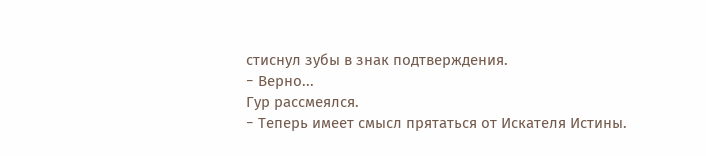стиснул зубы в знак подтверждения.
− Верно...
Гур рассмеялся.
− Теперь имеет смысл прятаться от Искателя Истины.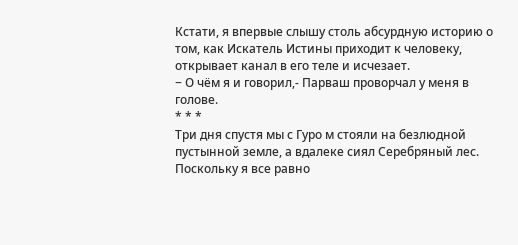Кстати, я впервые слышу столь абсурдную историю о том, как Искатель Истины приходит к человеку, открывает канал в его теле и исчезает.
− О чём я и говорил,- Парваш проворчал у меня в голове.
* * *
Три дня спустя мы с Гуро м стояли на безлюдной пустынной земле, а вдалеке сиял Серебряный лес. Поскольку я все равно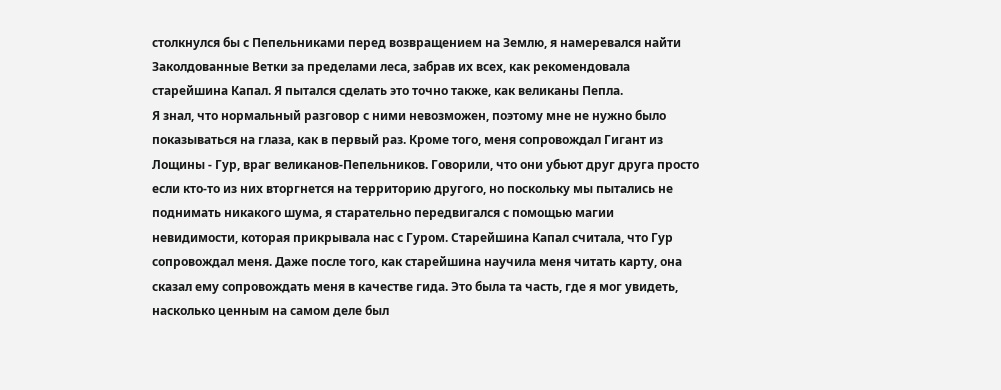столкнулся бы с Пепельниками перед возвращением на Землю, я намеревался найти Заколдованные Ветки за пределами леса, забрав их всех, как рекомендовала старейшина Капал. Я пытался сделать это точно также, как великаны Пепла.
Я знал, что нормальный разговор с ними невозможен, поэтому мне не нужно было показываться на глаза, как в первый раз. Кроме того, меня сопровождал Гигант из Лощины - Гур, враг великанов-Пепельников. Говорили, что они убьют друг друга просто если кто-то из них вторгнется на территорию другого, но поскольку мы пытались не поднимать никакого шума, я старательно передвигался с помощью магии невидимости, которая прикрывала нас с Гуром. Старейшина Капал считала, что Гур сопровождал меня. Даже после того, как старейшина научила меня читать карту, она сказал ему сопровождать меня в качестве гида. Это была та часть, где я мог увидеть, насколько ценным на самом деле был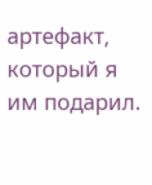артефакт, который я им подарил.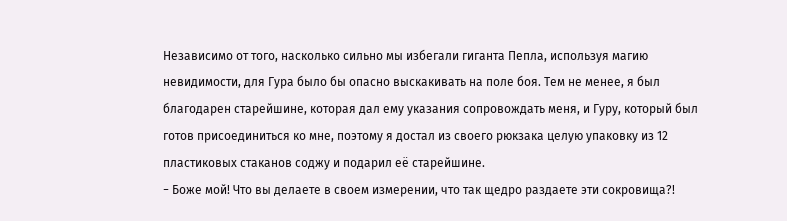Независимо от того, насколько сильно мы избегали гиганта Пепла, используя магию невидимости, для Гура было бы опасно выскакивать на поле боя. Тем не менее, я был благодарен старейшине, которая дал ему указания сопровождать меня, и Гуру, который был готов присоединиться ко мне, поэтому я достал из своего рюкзака целую упаковку из 12 пластиковых стаканов соджу и подарил её старейшине.
− Боже мой! Что вы делаете в своем измерении, что так щедро раздаете эти сокровища?!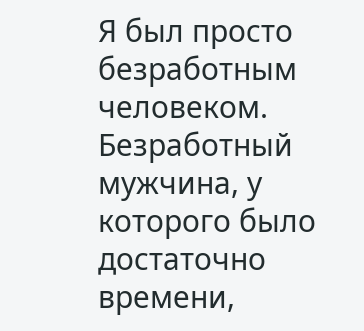Я был просто безработным человеком. Безработный мужчина, у которого было достаточно времени,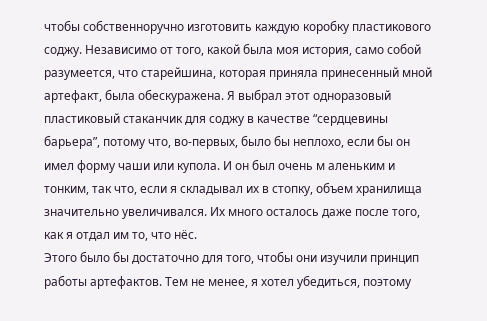чтобы собственноручно изготовить каждую коробку пластикового соджу. Независимо от того, какой была моя история, само собой разумеется, что старейшина, которая приняла принесенный мной артефакт, была обескуражена. Я выбрал этот одноразовый пластиковый стаканчик для соджу в качестве “сердцевины барьера”, потому что, во-первых, было бы неплохо, если бы он имел форму чаши или купола. И он был очень м аленьким и тонким, так что, если я складывал их в стопку, объем хранилища значительно увеличивался. Их много осталось даже после того, как я отдал им то, что нёс.
Этого было бы достаточно для того, чтобы они изучили принцип работы артефактов. Тем не менее, я хотел убедиться, поэтому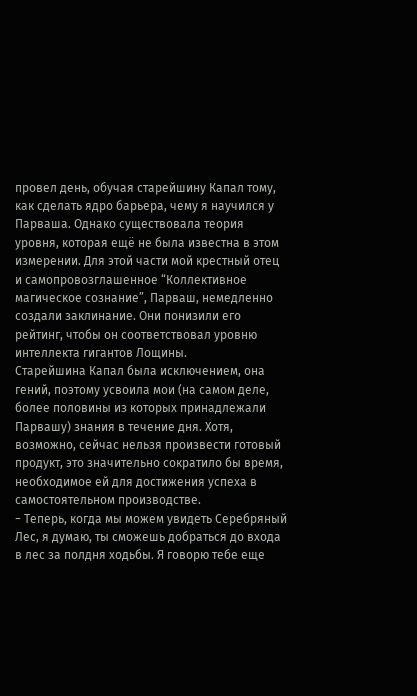провел день, обучая старейшину Капал тому, как сделать ядро барьера, чему я научился у Парваша. Однако существовала теория уровня, которая ещё не была известна в этом измерении. Для этой части мой крестный отец и самопровозглашенное “Коллективное магическое сознание”, Парваш, немедленно создали заклинание. Они понизили его рейтинг, чтобы он соответствовал уровню интеллекта гигантов Лощины.
Старейшина Капал была исключением, она гений, поэтому усвоила мои (на самом деле, более половины из которых принадлежали Парвашу) знания в течение дня. Хотя, возможно, сейчас нельзя произвести готовый продукт, это значительно сократило бы время, необходимое ей для достижения успеха в самостоятельном производстве.
− Теперь, когда мы можем увидеть Серебряный Лес, я думаю, ты сможешь добраться до входа в лес за полдня ходьбы. Я говорю тебе еще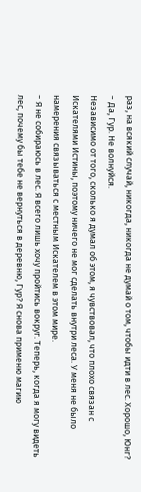раз, на всякий случай, никогда, никогда не думай о том, чтобы идти в лес. Хорошо, Юнг?
− Да, Гур. Не волнуйся.
Независимо от того, сколько я думал об этом, я чувствовал, что плохо связан с Искателями Истины, поэтому ничего не мог сделать внутри леса. У меня не было намерения связываться с местным Искателем в этом мире.
− Я не собираюсь в лес. Я всего лишь хочу пройтись вокруг. Теперь, когда я могу видеть лес, почему бы тебе не вернуться в деревню, Гур? Я снова применю магию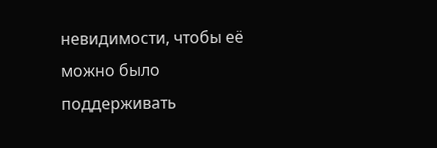невидимости, чтобы её можно было поддерживать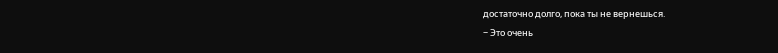достаточно долго, пока ты не вернешься.
− Это очень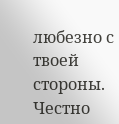любезно с твоей стороны. Честно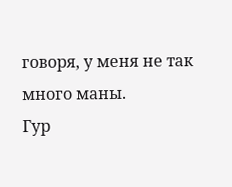говоря, у меня не так много маны.
Гур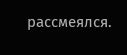рассмеялся.